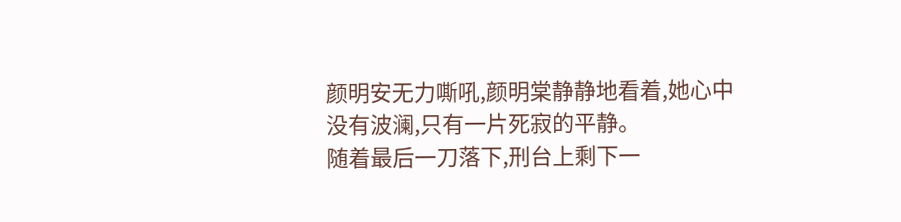颜明安无力嘶吼,颜明棠静静地看着,她心中没有波澜,只有一片死寂的平静。
随着最后一刀落下,刑台上剩下一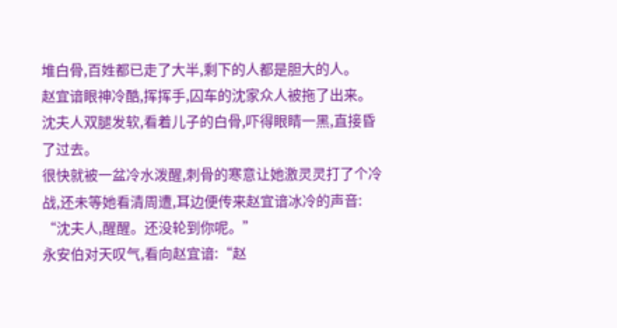堆白骨,百姓都已走了大半,剩下的人都是胆大的人。
赵宜谙眼神冷酷,挥挥手,囚车的沈家众人被拖了出来。
沈夫人双腿发软,看着儿子的白骨,吓得眼睛一黑,直接昏了过去。
很快就被一盆冷水泼醒,刺骨的寒意让她激灵灵打了个冷战,还未等她看清周遭,耳边便传来赵宜谙冰冷的声音:
“沈夫人,醒醒。还没轮到你呢。”
永安伯对天叹气,看向赵宜谙:“赵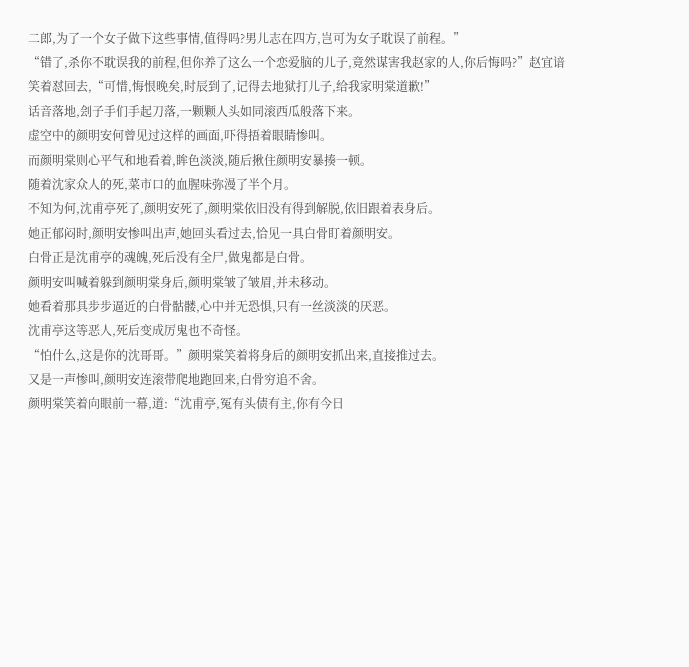二郎,为了一个女子做下这些事情,值得吗?男儿志在四方,岂可为女子耽误了前程。”
“错了,杀你不耽误我的前程,但你养了这么一个恋爱脑的儿子,竟然谋害我赵家的人,你后悔吗?”赵宜谙笑着怼回去,“可惜,悔恨晚矣,时辰到了,记得去地狱打儿子,给我家明棠道歉!”
话音落地,刽子手们手起刀落,一颗颗人头如同滚西瓜般落下来。
虚空中的颜明安何曾见过这样的画面,吓得捂着眼睛惨叫。
而颜明棠则心平气和地看着,眸色淡淡,随后揪住颜明安暴揍一顿。
随着沈家众人的死,菜市口的血腥味弥漫了半个月。
不知为何,沈甫亭死了,颜明安死了,颜明棠依旧没有得到解脱,依旧跟着表身后。
她正郁闷时,颜明安惨叫出声,她回头看过去,恰见一具白骨盯着颜明安。
白骨正是沈甫亭的魂魄,死后没有全尸,做鬼都是白骨。
颜明安叫喊着躲到颜明棠身后,颜明棠皱了皱眉,并未移动。
她看着那具步步逼近的白骨骷髅,心中并无恐惧,只有一丝淡淡的厌恶。
沈甫亭这等恶人,死后变成厉鬼也不奇怪。
“怕什么,这是你的沈哥哥。”颜明棠笑着将身后的颜明安抓出来,直接推过去。
又是一声惨叫,颜明安连滚带爬地跑回来,白骨穷追不舍。
颜明棠笑着向眼前一幕,道:“沈甫亭,冤有头债有主,你有今日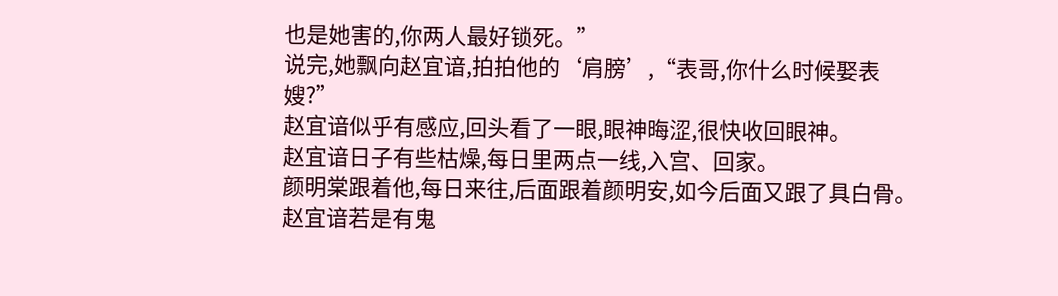也是她害的,你两人最好锁死。”
说完,她飘向赵宜谙,拍拍他的‘肩膀’,“表哥,你什么时候娶表嫂?”
赵宜谙似乎有感应,回头看了一眼,眼神晦涩,很快收回眼神。
赵宜谙日子有些枯燥,每日里两点一线,入宫、回家。
颜明棠跟着他,每日来往,后面跟着颜明安,如今后面又跟了具白骨。赵宜谙若是有鬼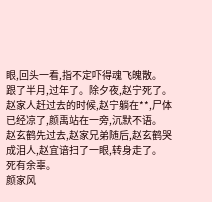眼,回头一看,指不定吓得魂飞魄散。
跟了半月,过年了。除夕夜,赵宁死了。
赵家人赶过去的时候,赵宁躺在**,尸体已经凉了,颜禹站在一旁,沉默不语。
赵玄鹤先过去,赵家兄弟随后,赵玄鹤哭成泪人,赵宜谙扫了一眼,转身走了。
死有余辜。
颜家风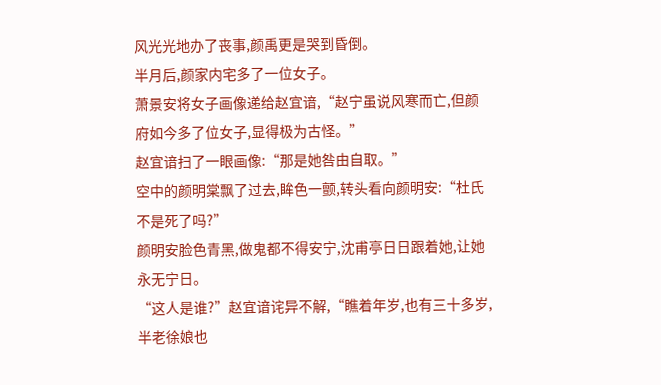风光光地办了丧事,颜禹更是哭到昏倒。
半月后,颜家内宅多了一位女子。
萧景安将女子画像递给赵宜谙,“赵宁虽说风寒而亡,但颜府如今多了位女子,显得极为古怪。”
赵宜谙扫了一眼画像:“那是她咎由自取。”
空中的颜明棠飘了过去,眸色一颤,转头看向颜明安:“杜氏不是死了吗?”
颜明安脸色青黑,做鬼都不得安宁,沈甫亭日日跟着她,让她永无宁日。
“这人是谁?”赵宜谙诧异不解,“瞧着年岁,也有三十多岁,半老徐娘也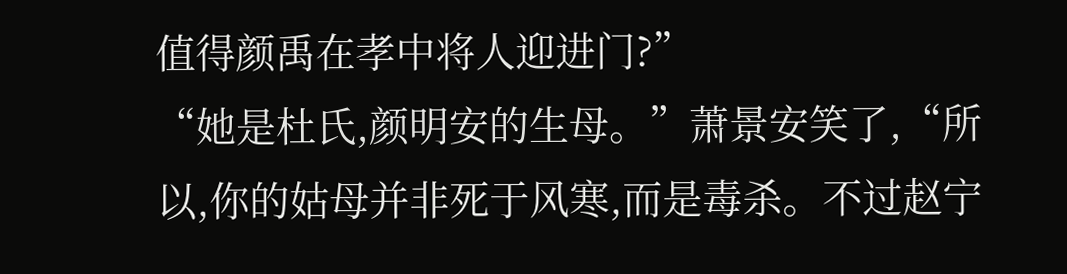值得颜禹在孝中将人迎进门?”
“她是杜氏,颜明安的生母。”萧景安笑了,“所以,你的姑母并非死于风寒,而是毒杀。不过赵宁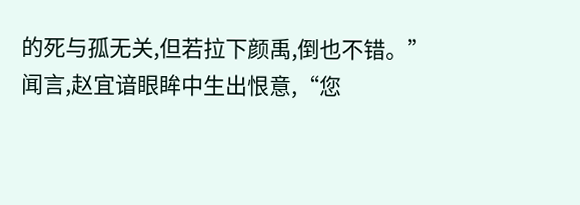的死与孤无关,但若拉下颜禹,倒也不错。”
闻言,赵宜谙眼眸中生出恨意,“您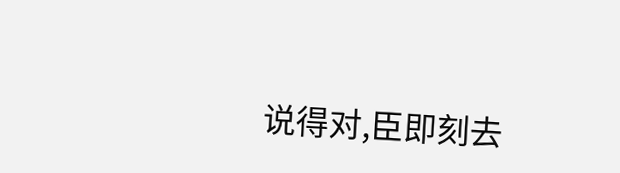说得对,臣即刻去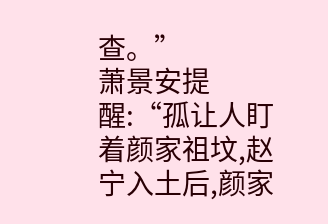查。”
萧景安提醒:“孤让人盯着颜家祖坟,赵宁入土后,颜家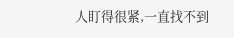人盯得很紧,一直找不到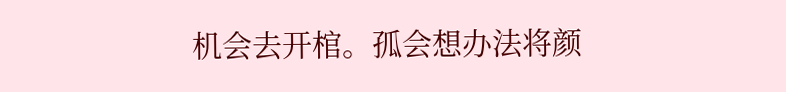机会去开棺。孤会想办法将颜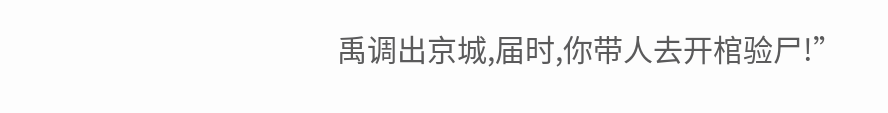禹调出京城,届时,你带人去开棺验尸!”